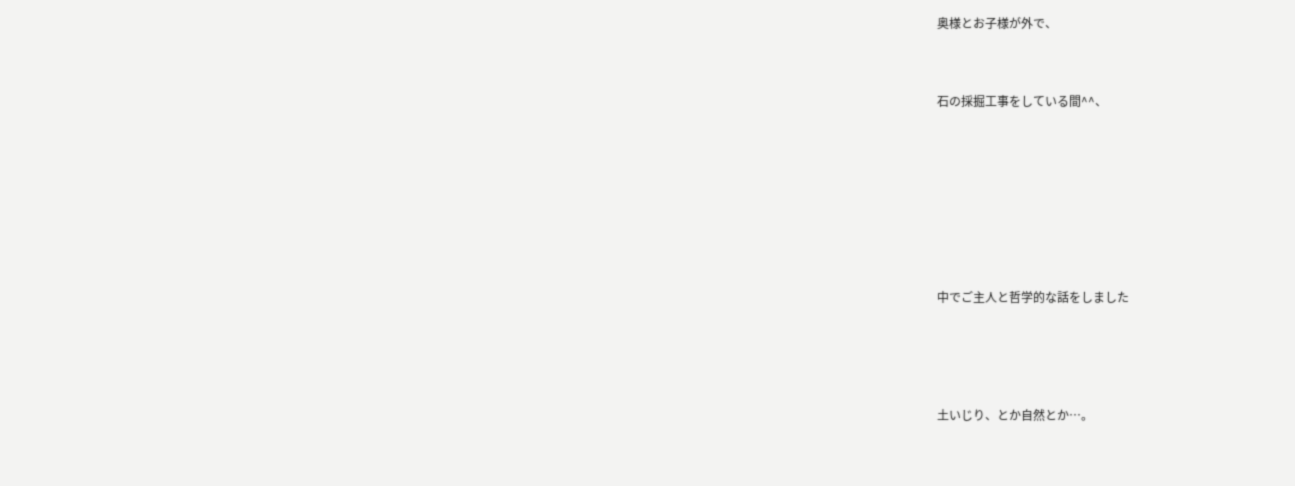奥様とお子様が外で、



石の採掘工事をしている間^^、









中でご主人と哲学的な話をしました





土いじり、とか自然とか…。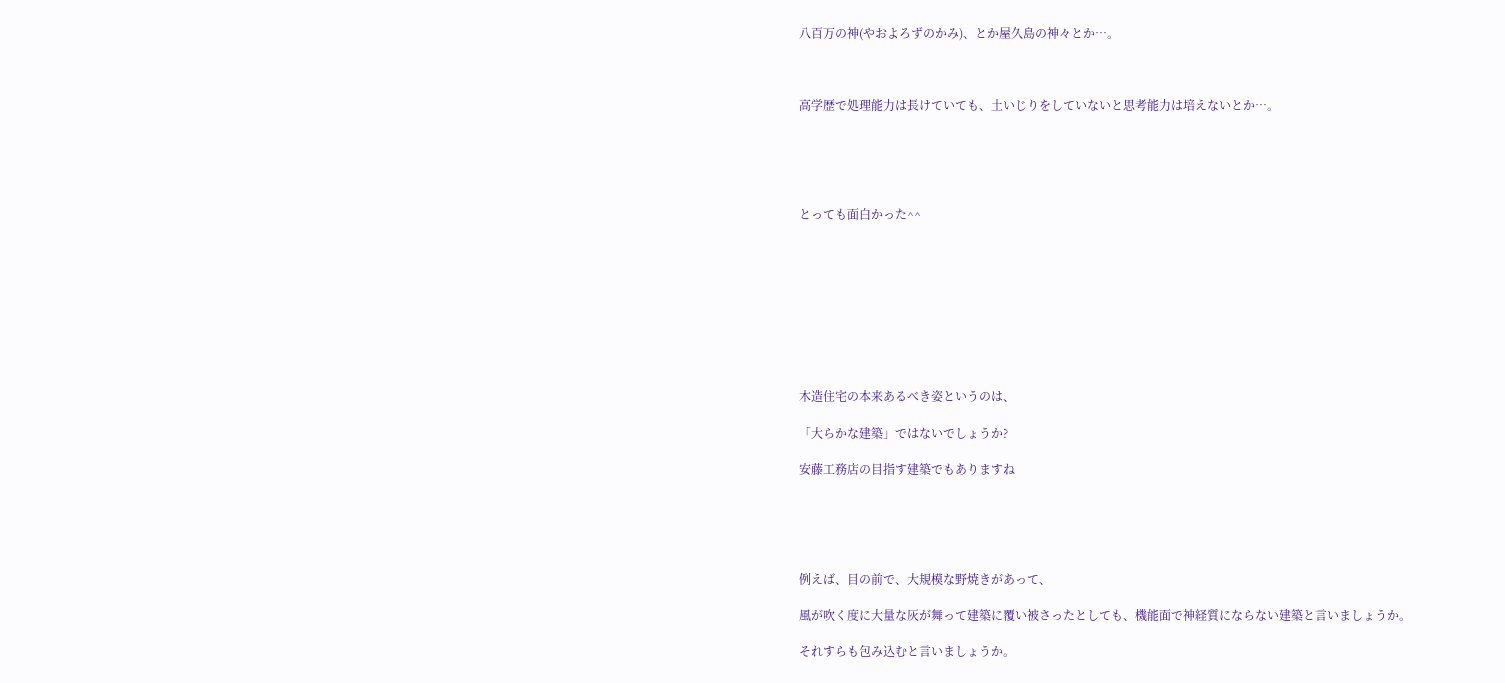八百万の神(やおよろずのかみ)、とか屋久島の神々とか…。



高学歴で処理能力は長けていても、土いじりをしていないと思考能力は培えないとか…。





とっても面白かった^^









木造住宅の本来あるべき姿というのは、

「大らかな建築」ではないでしょうか?

安藤工務店の目指す建築でもありますね





例えば、目の前で、大規模な野焼きがあって、

風が吹く度に大量な灰が舞って建築に覆い被さったとしても、機能面で神経質にならない建築と言いましょうか。

それすらも包み込むと言いましょうか。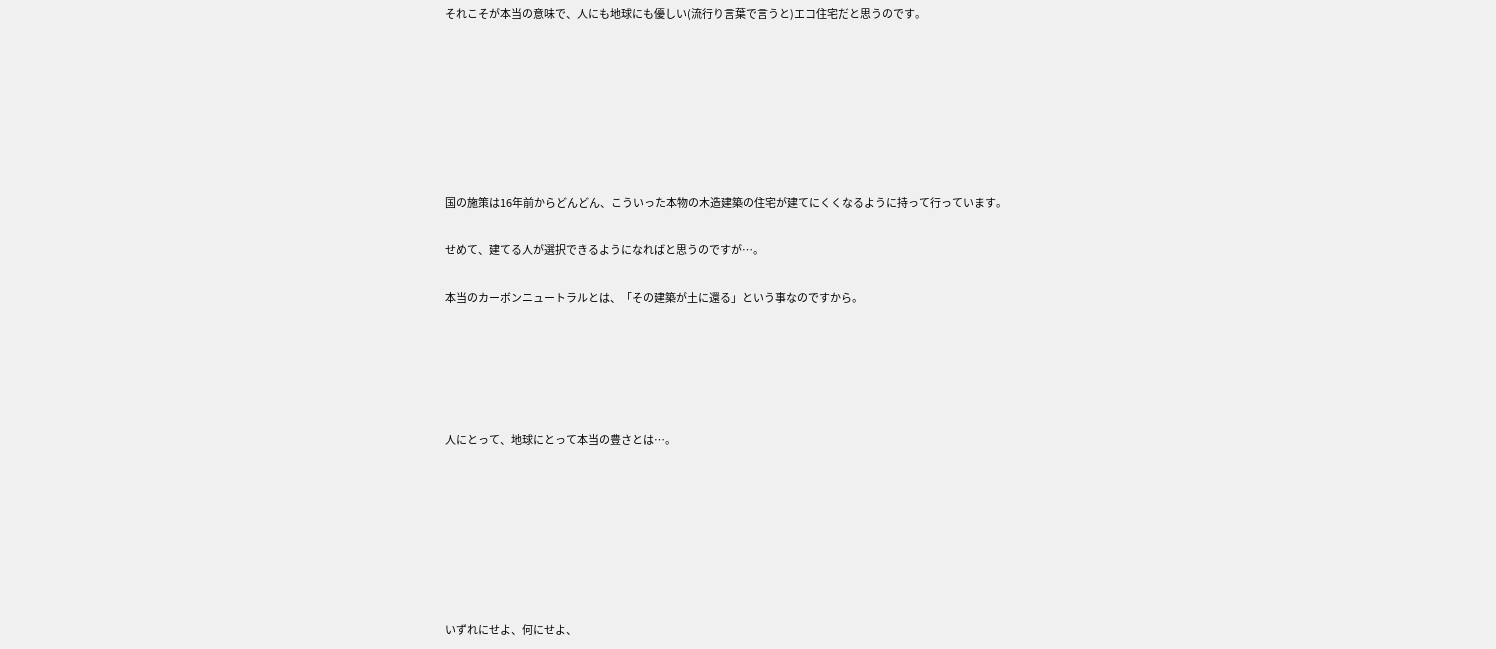それこそが本当の意味で、人にも地球にも優しい(流行り言葉で言うと)エコ住宅だと思うのです。







国の施策は16年前からどんどん、こういった本物の木造建築の住宅が建てにくくなるように持って行っています。

せめて、建てる人が選択できるようになればと思うのですが…。

本当のカーボンニュートラルとは、「その建築が土に還る」という事なのですから。





人にとって、地球にとって本当の豊さとは…。







いずれにせよ、何にせよ、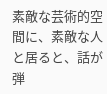素敵な芸術的空間に、素敵な人と居ると、話が弾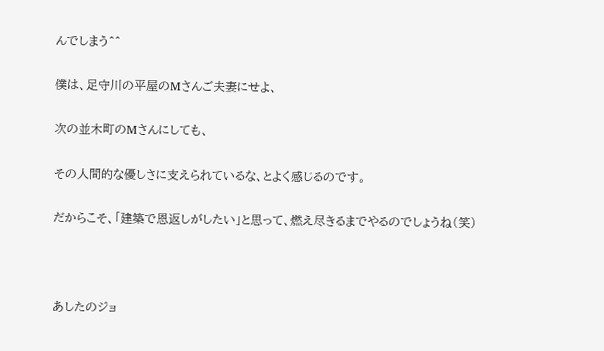んでしまう^^

僕は、足守川の平屋のMさんご夫妻にせよ、

次の並木町のMさんにしても、

その人間的な優しさに支えられているな、とよく感じるのです。

だからこそ、「建築で恩返しがしたい」と思って、燃え尽きるまでやるのでしょうね(笑)



あしたのジョ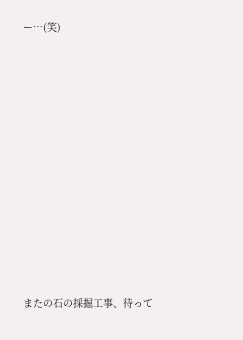ー…(笑)











またの石の採掘工事、待って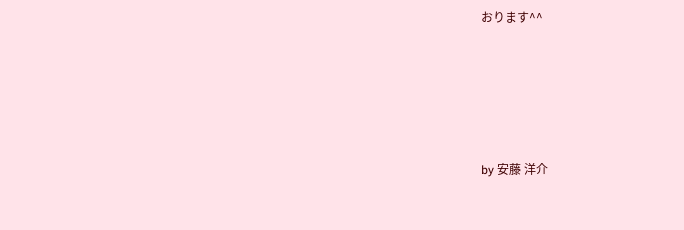おります^^





by 安藤 洋介